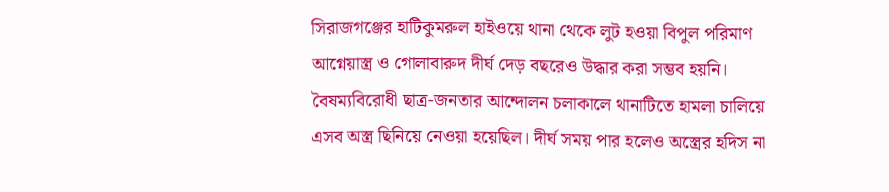সিরাজগঞ্জের হাটিকুমরুল হাইওয়ে থানা থেকে লুট হওয়া বিপুল পরিমাণ আগ্নেয়াস্ত্র ও গোলাবারুদ দীর্ঘ দেড় বছরেও উদ্ধার করা সম্ভব হয়নি। বৈষম্যবিরোধী ছাত্র-জনতার আন্দোলন চলাকালে থানাটিতে হামলা চালিয়ে এসব অস্ত্র ছিনিয়ে নেওয়া হয়েছিল। দীর্ঘ সময় পার হলেও অস্ত্রের হদিস না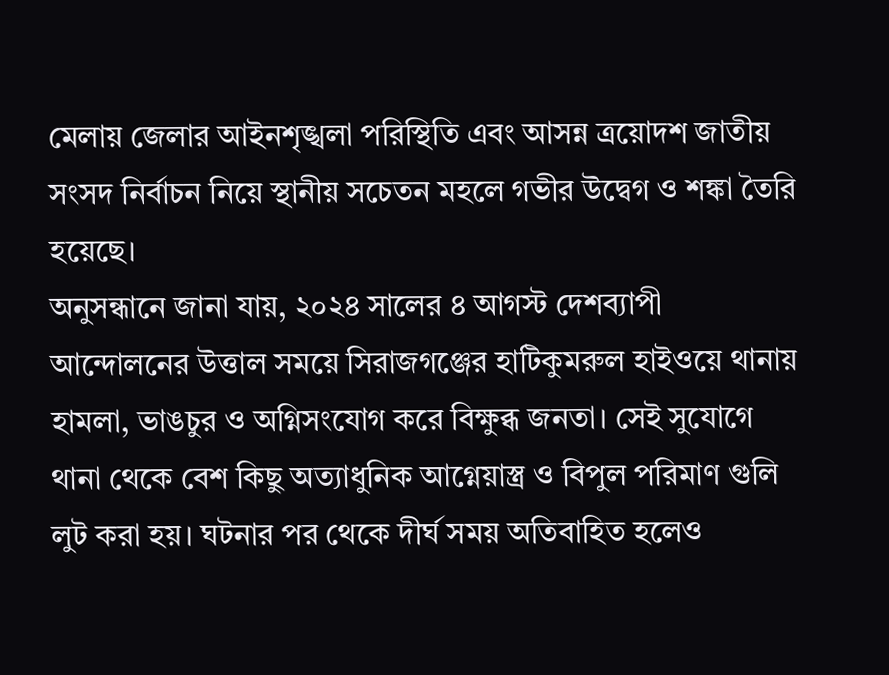মেলায় জেলার আইনশৃঙ্খলা পরিস্থিতি এবং আসন্ন ত্রয়োদশ জাতীয় সংসদ নির্বাচন নিয়ে স্থানীয় সচেতন মহলে গভীর উদ্বেগ ও শঙ্কা তৈরি হয়েছে।
অনুসন্ধানে জানা যায়, ২০২৪ সালের ৪ আগস্ট দেশব্যাপী আন্দোলনের উত্তাল সময়ে সিরাজগঞ্জের হাটিকুমরুল হাইওয়ে থানায় হামলা, ভাঙচুর ও অগ্নিসংযোগ করে বিক্ষুব্ধ জনতা। সেই সুযোগে থানা থেকে বেশ কিছু অত্যাধুনিক আগ্নেয়াস্ত্র ও বিপুল পরিমাণ গুলি লুট করা হয়। ঘটনার পর থেকে দীর্ঘ সময় অতিবাহিত হলেও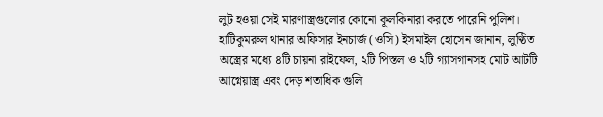লুট হওয়া সেই মারণাস্ত্রগুলোর কোনো কূলকিনারা করতে পারেনি পুলিশ।
হাটিকুমরুল থানার অফিসার ইনচার্জ (ওসি) ইসমাইল হোসেন জানান, লুণ্ঠিত অস্ত্রের মধ্যে ৪টি চায়না রাইফেল, ২টি পিস্তল ও ২টি গ্যাসগানসহ মোট আটটি আগ্নেয়াস্ত্র এবং দেড় শতাধিক গুলি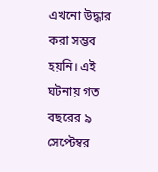এখনো উদ্ধার করা সম্ভব হয়নি। এই ঘটনায় গত বছরের ৯ সেপ্টেম্বর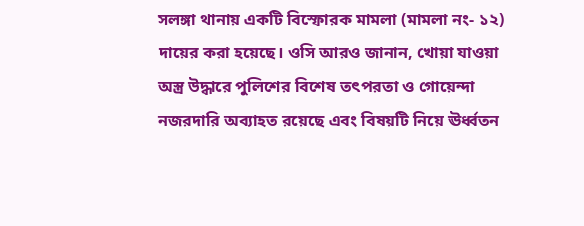সলঙ্গা থানায় একটি বিস্ফোরক মামলা (মামলা নং- ১২) দায়ের করা হয়েছে। ওসি আরও জানান, খোয়া যাওয়া অস্ত্র উদ্ধারে পুলিশের বিশেষ তৎপরতা ও গোয়েন্দা নজরদারি অব্যাহত রয়েছে এবং বিষয়টি নিয়ে ঊর্ধ্বতন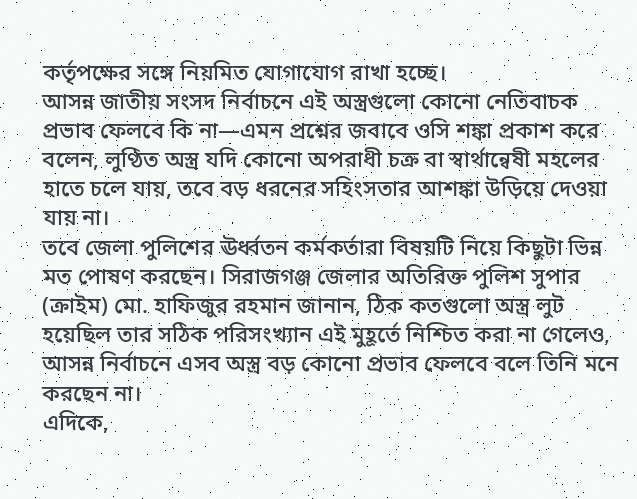কর্তৃপক্ষের সঙ্গে নিয়মিত যোগাযোগ রাখা হচ্ছে।
আসন্ন জাতীয় সংসদ নির্বাচনে এই অস্ত্রগুলো কোনো নেতিবাচক প্রভাব ফেলবে কি না—এমন প্রশ্নের জবাবে ওসি শঙ্কা প্রকাশ করে বলেন, লুণ্ঠিত অস্ত্র যদি কোনো অপরাধী চক্র বা স্বার্থান্বেষী মহলের হাতে চলে যায়, তবে বড় ধরনের সহিংসতার আশঙ্কা উড়িয়ে দেওয়া যায় না।
তবে জেলা পুলিশের ঊর্ধ্বতন কর্মকর্তারা বিষয়টি নিয়ে কিছুটা ভিন্ন মত পোষণ করছেন। সিরাজগঞ্জ জেলার অতিরিক্ত পুলিশ সুপার (ক্রাইম) মো. হাফিজুর রহমান জানান, ঠিক কতগুলো অস্ত্র লুট হয়েছিল তার সঠিক পরিসংখ্যান এই মুহূর্তে নিশ্চিত করা না গেলেও, আসন্ন নির্বাচনে এসব অস্ত্র বড় কোনো প্রভাব ফেলবে বলে তিনি মনে করছেন না।
এদিকে,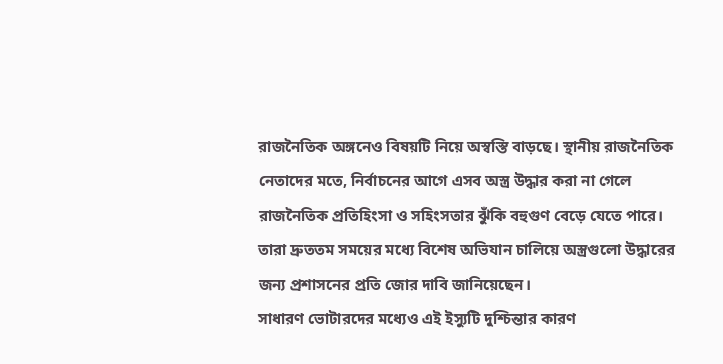রাজনৈতিক অঙ্গনেও বিষয়টি নিয়ে অস্বস্তি বাড়ছে। স্থানীয় রাজনৈতিক নেতাদের মতে, নির্বাচনের আগে এসব অস্ত্র উদ্ধার করা না গেলে রাজনৈতিক প্রতিহিংসা ও সহিংসতার ঝুঁকি বহুগুণ বেড়ে যেতে পারে। তারা দ্রুততম সময়ের মধ্যে বিশেষ অভিযান চালিয়ে অস্ত্রগুলো উদ্ধারের জন্য প্রশাসনের প্রতি জোর দাবি জানিয়েছেন।
সাধারণ ভোটারদের মধ্যেও এই ইস্যুটি দুশ্চিন্তার কারণ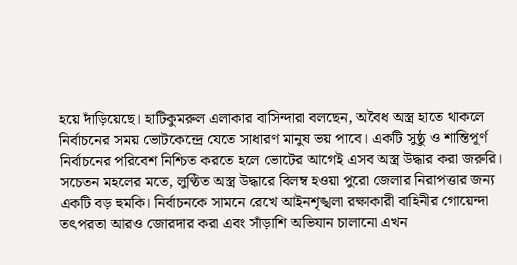হয়ে দাঁড়িয়েছে। হাটিকুমরুল এলাকার বাসিন্দারা বলছেন, অবৈধ অস্ত্র হাতে থাকলে নির্বাচনের সময় ভোটকেন্দ্রে যেতে সাধারণ মানুষ ভয় পাবে। একটি সুষ্ঠু ও শান্তিপূর্ণ নির্বাচনের পরিবেশ নিশ্চিত করতে হলে ভোটের আগেই এসব অস্ত্র উদ্ধার করা জরুরি।
সচেতন মহলের মতে, লুণ্ঠিত অস্ত্র উদ্ধারে বিলম্ব হওয়া পুরো জেলার নিরাপত্তার জন্য একটি বড় হুমকি। নির্বাচনকে সামনে রেখে আইনশৃঙ্খলা রক্ষাকারী বাহিনীর গোয়েন্দা তৎপরতা আরও জোরদার করা এবং সাঁড়াশি অভিযান চালানো এখন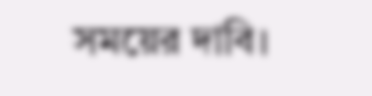সময়ের দাবি।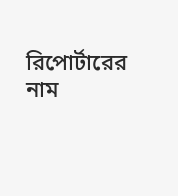রিপোর্টারের নাম